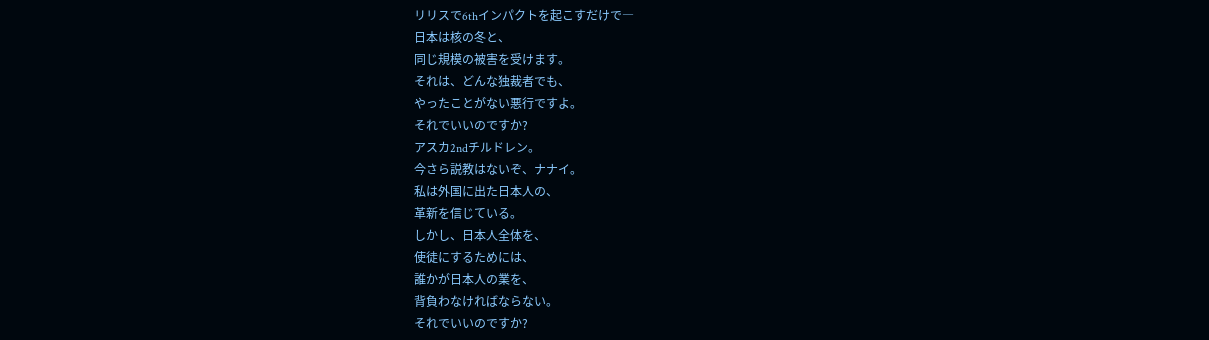リリスで6thインパクトを起こすだけで―
日本は核の冬と、
同じ規模の被害を受けます。
それは、どんな独裁者でも、
やったことがない悪行ですよ。
それでいいのですか?
アスカ2ndチルドレン。
今さら説教はないぞ、ナナイ。
私は外国に出た日本人の、
革新を信じている。
しかし、日本人全体を、
使徒にするためには、
誰かが日本人の業を、
背負わなければならない。
それでいいのですか?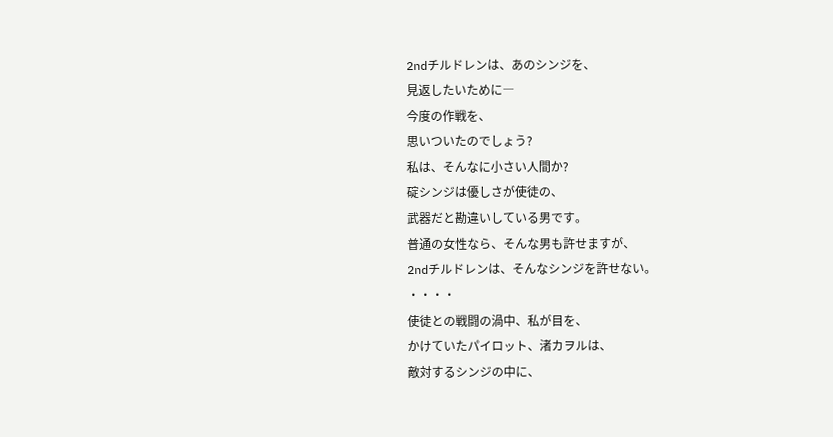2ndチルドレンは、あのシンジを、
見返したいために―
今度の作戦を、
思いついたのでしょう?
私は、そんなに小さい人間か?
碇シンジは優しさが使徒の、
武器だと勘違いしている男です。
普通の女性なら、そんな男も許せますが、
2ndチルドレンは、そんなシンジを許せない。
・・・・
使徒との戦闘の渦中、私が目を、
かけていたパイロット、渚カヲルは、
敵対するシンジの中に、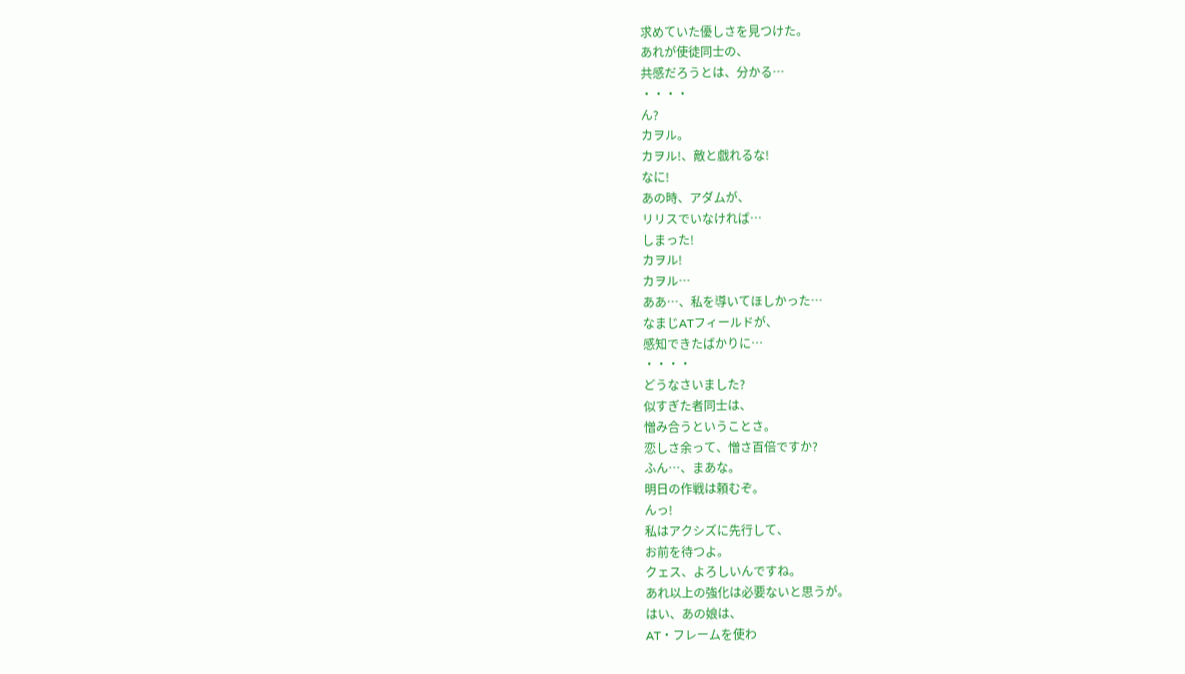求めていた優しさを見つけた。
あれが使徒同士の、
共感だろうとは、分かる…
・・・・
ん?
カヲル。
カヲル!、敵と戯れるな!
なに!
あの時、アダムが、
リリスでいなければ…
しまった!
カヲル!
カヲル…
ああ…、私を導いてほしかった…
なまじATフィールドが、
感知できたばかりに…
・・・・
どうなさいました?
似すぎた者同士は、
憎み合うということさ。
恋しさ余って、憎さ百倍ですか?
ふん…、まあな。
明日の作戦は頼むぞ。
んっ!
私はアクシズに先行して、
お前を待つよ。
クェス、よろしいんですね。
あれ以上の強化は必要ないと思うが。
はい、あの娘は、
AT・フレームを使わ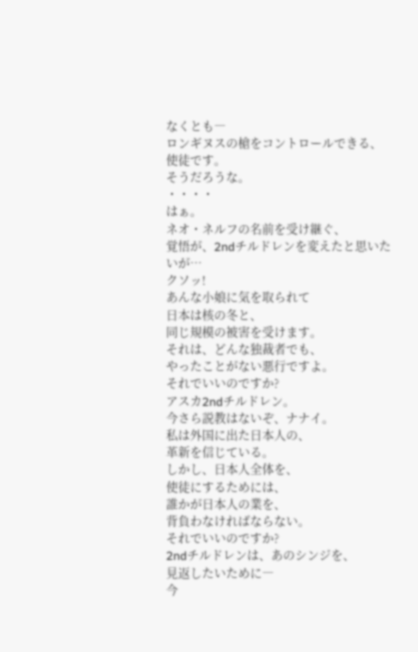なくとも―
ロンギヌスの槍をコントロールできる、
使徒です。
そうだろうな。
・・・・
はぁ。
ネオ・ネルフの名前を受け継ぐ、
覚悟が、2ndチルドレンを変えたと思いたいが…
クソッ!
あんな小娘に気を取られて
日本は核の冬と、
同じ規模の被害を受けます。
それは、どんな独裁者でも、
やったことがない悪行ですよ。
それでいいのですか?
アスカ2ndチルドレン。
今さら説教はないぞ、ナナイ。
私は外国に出た日本人の、
革新を信じている。
しかし、日本人全体を、
使徒にするためには、
誰かが日本人の業を、
背負わなければならない。
それでいいのですか?
2ndチルドレンは、あのシンジを、
見返したいために―
今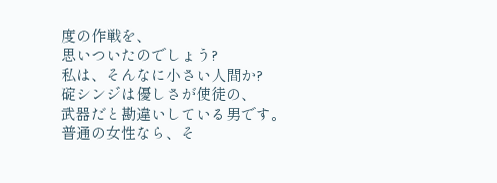度の作戦を、
思いついたのでしょう?
私は、そんなに小さい人間か?
碇シンジは優しさが使徒の、
武器だと勘違いしている男です。
普通の女性なら、そ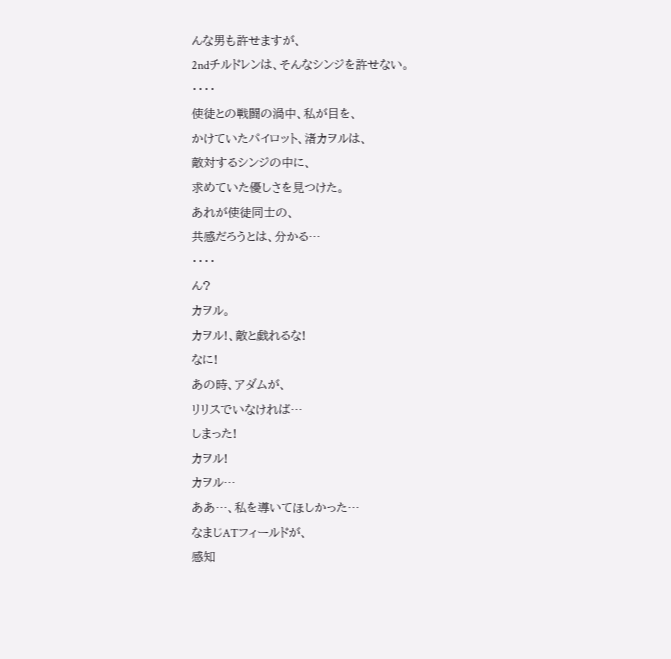んな男も許せますが、
2ndチルドレンは、そんなシンジを許せない。
・・・・
使徒との戦闘の渦中、私が目を、
かけていたパイロット、渚カヲルは、
敵対するシンジの中に、
求めていた優しさを見つけた。
あれが使徒同士の、
共感だろうとは、分かる…
・・・・
ん?
カヲル。
カヲル!、敵と戯れるな!
なに!
あの時、アダムが、
リリスでいなければ…
しまった!
カヲル!
カヲル…
ああ…、私を導いてほしかった…
なまじATフィールドが、
感知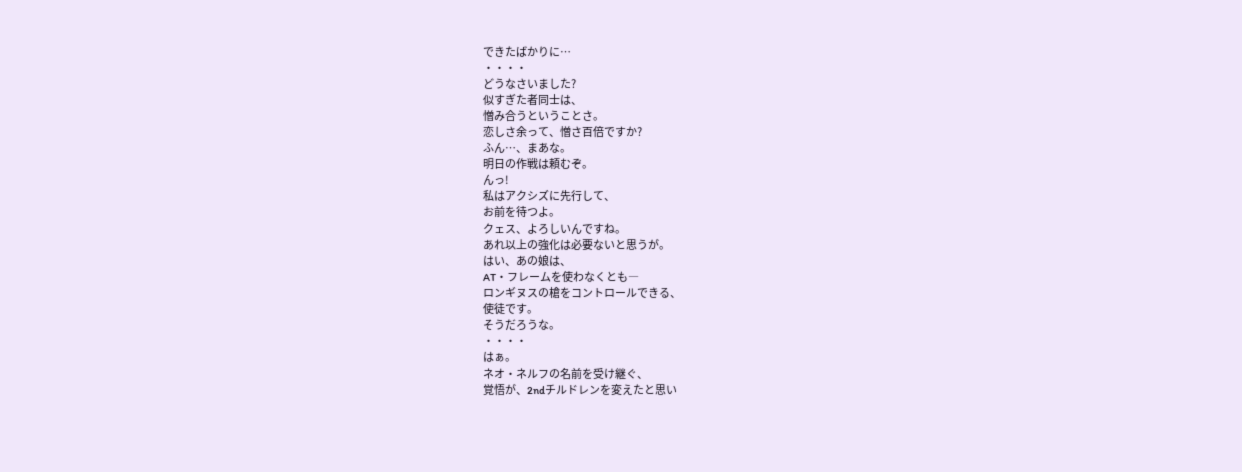できたばかりに…
・・・・
どうなさいました?
似すぎた者同士は、
憎み合うということさ。
恋しさ余って、憎さ百倍ですか?
ふん…、まあな。
明日の作戦は頼むぞ。
んっ!
私はアクシズに先行して、
お前を待つよ。
クェス、よろしいんですね。
あれ以上の強化は必要ないと思うが。
はい、あの娘は、
AT・フレームを使わなくとも―
ロンギヌスの槍をコントロールできる、
使徒です。
そうだろうな。
・・・・
はぁ。
ネオ・ネルフの名前を受け継ぐ、
覚悟が、2ndチルドレンを変えたと思い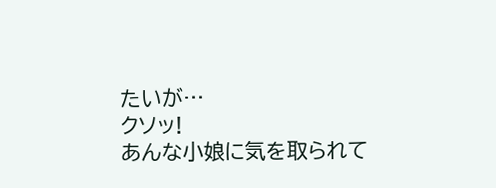たいが…
クソッ!
あんな小娘に気を取られて